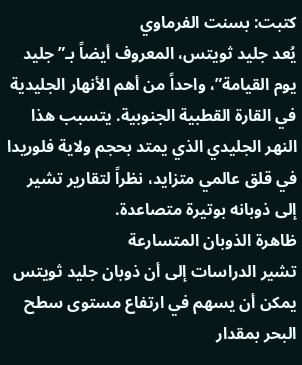كتبت: بسنت الفرماوي
يُعد جليد ثويتس، المعروف أيضاً بـ”جليد يوم القيامة”، واحداً من أهم الأنهار الجليدية في القارة القطبية الجنوبية. يتسبب هذا النهر الجليدي الذي يمتد بحجم ولاية فلوريدا في قلق عالمي متزايد، نظراً لتقارير تشير إلى ذوبانه بوتيرة متصاعدة.
ظاهرة الذوبان المتسارعة
تشير الدراسات إلى أن ذوبان جليد ثويتس يمكن أن يسهم في ارتفاع مستوى سطح البحر بمقدار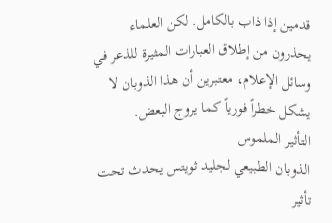قدمين إذا ذاب بالكامل. لكن العلماء يحذرون من إطلاق العبارات المثيرة للذعر في وسائل الإعلام، معتبرين أن هذا الذوبان لا يشكل خطراً فورياً كما يروج البعض.
التأثير الملموس
الذوبان الطبيعي لجليد ثويتس يحدث تحت تأثير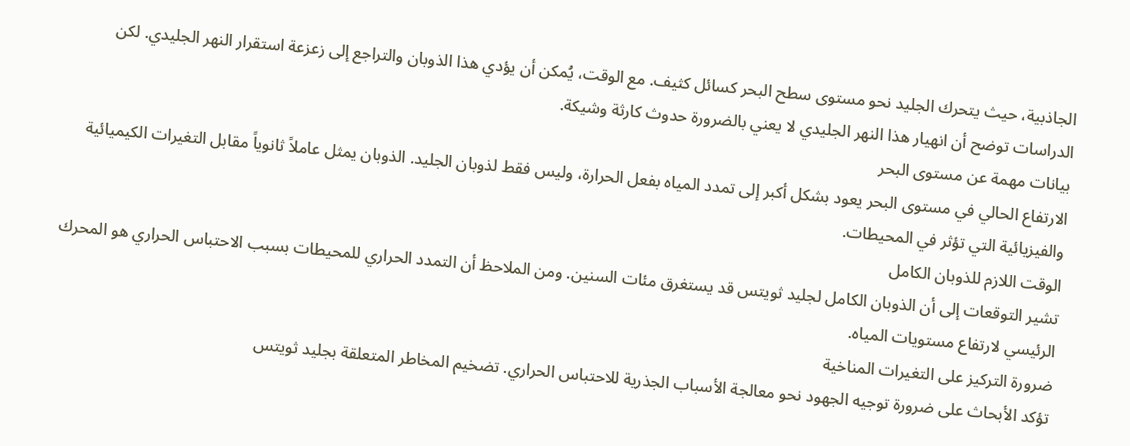الجاذبية، حيث يتحرك الجليد نحو مستوى سطح البحر كسائل كثيف. مع الوقت، يُمكن أن يؤدي هذا الذوبان والتراجع إلى زعزعة استقرار النهر الجليدي. لكن الدراسات توضح أن انهيار هذا النهر الجليدي لا يعني بالضرورة حدوث كارثة وشيكة.
بيانات مهمة عن مستوى البحر
الارتفاع الحالي في مستوى البحر يعود بشكل أكبر إلى تمدد المياه بفعل الحرارة، وليس فقط لذوبان الجليد. الذوبان يمثل عاملاً ثانوياً مقابل التغيرات الكيميائية والفيزيائية التي تؤثر في المحيطات.
الوقت اللازم للذوبان الكامل
تشير التوقعات إلى أن الذوبان الكامل لجليد ثويتس قد يستغرق مئات السنين. ومن الملاحظ أن التمدد الحراري للمحيطات بسبب الاحتباس الحراري هو المحرك الرئيسي لارتفاع مستويات المياه.
ضرورة التركيز على التغيرات المناخية
تؤكد الأبحاث على ضرورة توجيه الجهود نحو معالجة الأسباب الجذرية للاحتباس الحراري. تضخيم المخاطر المتعلقة بجليد ثويتس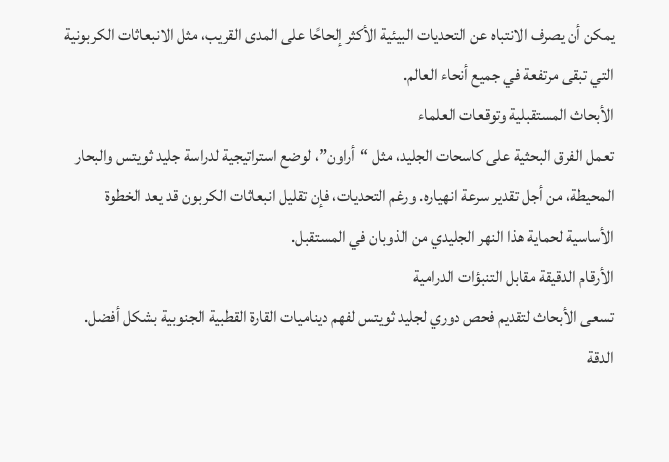يمكن أن يصرف الانتباه عن التحديات البيئية الأكثر إلحاحًا على المدى القريب، مثل الانبعاثات الكربونية التي تبقى مرتفعة في جميع أنحاء العالم.
الأبحاث المستقبلية وتوقعات العلماء
تعمل الفرق البحثية على كاسحات الجليد، مثل “أراون”، لوضع استراتيجية لدراسة جليد ثويتس والبحار المحيطة، من أجل تقدير سرعة انهياره. ورغم التحديات، فإن تقليل انبعاثات الكربون قد يعد الخطوة الأساسية لحماية هذا النهر الجليدي من الذوبان في المستقبل.
الأرقام الدقيقة مقابل التنبؤات الدرامية
تسعى الأبحاث لتقديم فحص دوري لجليد ثويتس لفهم ديناميات القارة القطبية الجنوبية بشكل أفضل. الدقة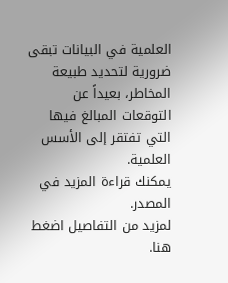العلمية في البيانات تبقى ضرورية لتحديد طبيعة المخاطر، بعيداً عن التوقعات المبالغ فيها التي تفتقر إلى الأسس العلمية.
يمكنك قراءة المزيد في المصدر.
لمزيد من التفاصيل اضغط هنا.